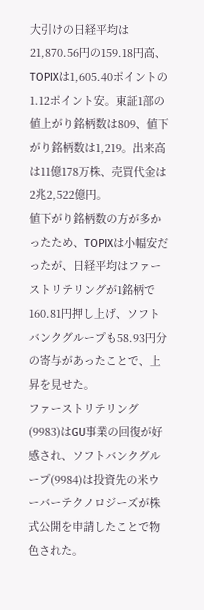大引けの日経平均は21,870.56円の159.18円高、TOPIXは1,605.40ポイントの1.12ポイント安。東証1部の値上がり銘柄数は809、値下がり銘柄数は1,219。出来高は11億178万株、売買代金は2兆2,522億円。
値下がり銘柄数の方が多かったため、TOPIXは小幅安だったが、日経平均はファーストリテリングが1銘柄で160.81円押し上げ、ソフトバンクグループも58.93円分の寄与があったことで、上昇を見せた。
ファーストリテリング(9983)はGU事業の回復が好感され、ソフトバンクグループ(9984)は投資先の米ウーバーテクノロジーズが株式公開を申請したことで物色された。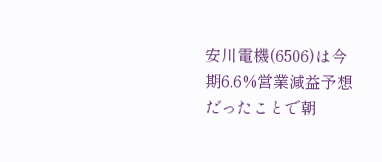安川電機(6506)は今期6.6%営業減益予想だったことで朝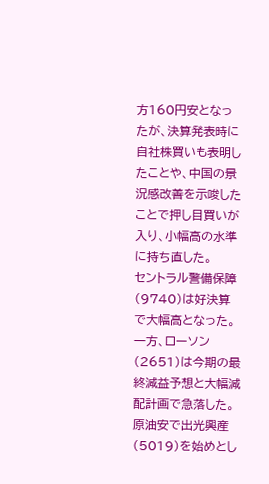方160円安となったが、決算発表時に自社株買いも表明したことや、中国の景況感改善を示唆したことで押し目買いが入り、小幅高の水準に持ち直した。
セントラル警備保障(9740)は好決算で大幅高となった。
一方、ローソン(2651)は今期の最終減益予想と大幅減配計画で急落した。
原油安で出光興産(5019)を始めとし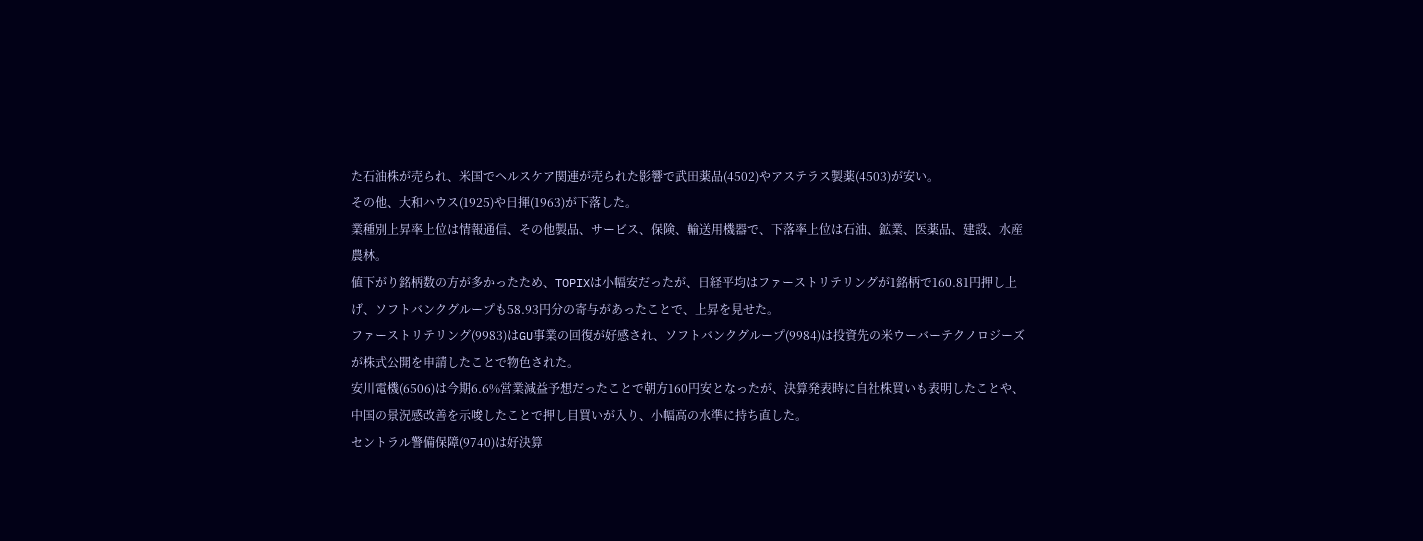た石油株が売られ、米国でヘルスケア関連が売られた影響で武田薬品(4502)やアステラス製薬(4503)が安い。
その他、大和ハウス(1925)や日揮(1963)が下落した。
業種別上昇率上位は情報通信、その他製品、サービス、保険、輸送用機器で、下落率上位は石油、鉱業、医薬品、建設、水産農林。
値下がり銘柄数の方が多かったため、TOPIXは小幅安だったが、日経平均はファーストリテリングが1銘柄で160.81円押し上げ、ソフトバンクグループも58.93円分の寄与があったことで、上昇を見せた。
ファーストリテリング(9983)はGU事業の回復が好感され、ソフトバンクグループ(9984)は投資先の米ウーバーテクノロジーズが株式公開を申請したことで物色された。
安川電機(6506)は今期6.6%営業減益予想だったことで朝方160円安となったが、決算発表時に自社株買いも表明したことや、中国の景況感改善を示唆したことで押し目買いが入り、小幅高の水準に持ち直した。
セントラル警備保障(9740)は好決算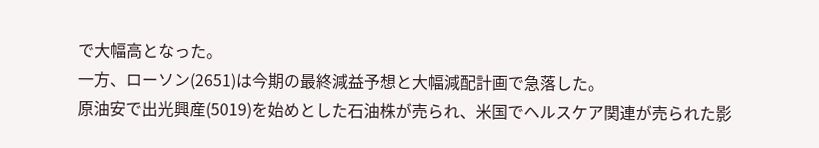で大幅高となった。
一方、ローソン(2651)は今期の最終減益予想と大幅減配計画で急落した。
原油安で出光興産(5019)を始めとした石油株が売られ、米国でヘルスケア関連が売られた影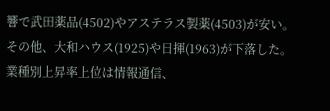響で武田薬品(4502)やアステラス製薬(4503)が安い。
その他、大和ハウス(1925)や日揮(1963)が下落した。
業種別上昇率上位は情報通信、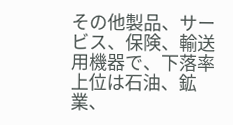その他製品、サービス、保険、輸送用機器で、下落率上位は石油、鉱業、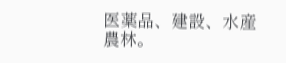医薬品、建設、水産農林。